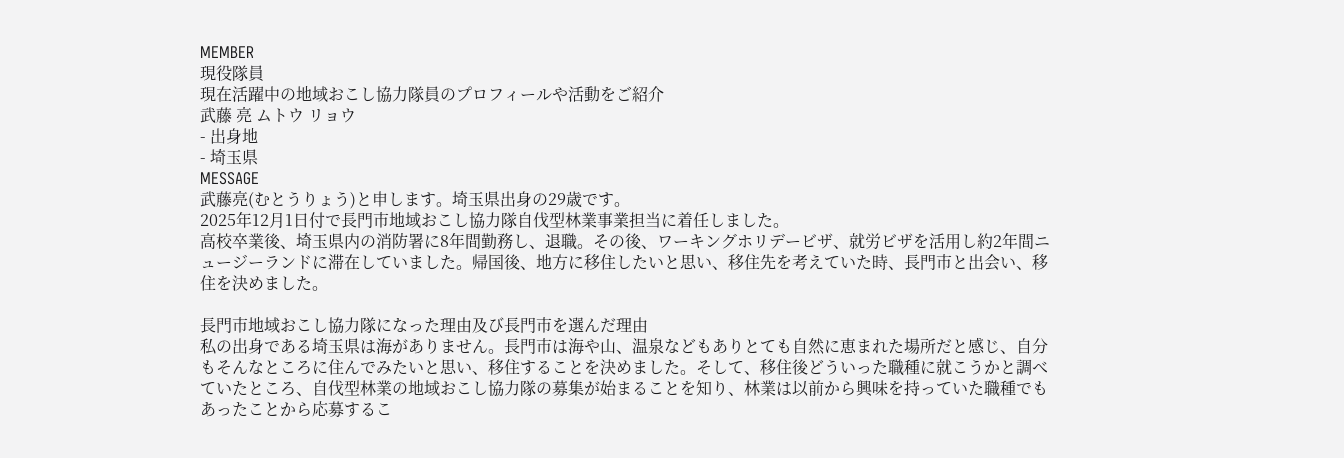MEMBER
現役隊員
現在活躍中の地域おこし協力隊員のプロフィールや活動をご紹介
武藤 亮 ムトウ リョウ
- 出身地
- 埼玉県
MESSAGE
武藤亮(むとうりょう)と申します。埼玉県出身の29歳です。
2025年12月1日付で長門市地域おこし協力隊自伐型林業事業担当に着任しました。
高校卒業後、埼玉県内の消防署に8年間勤務し、退職。その後、ワーキングホリデービザ、就労ビザを活用し約2年間ニュージーランドに滞在していました。帰国後、地方に移住したいと思い、移住先を考えていた時、長門市と出会い、移住を決めました。

長門市地域おこし協力隊になった理由及び長門市を選んだ理由
私の出身である埼玉県は海がありません。長門市は海や山、温泉などもありとても自然に恵まれた場所だと感じ、自分もそんなところに住んでみたいと思い、移住することを決めました。そして、移住後どういった職種に就こうかと調べていたところ、自伐型林業の地域おこし協力隊の募集が始まることを知り、林業は以前から興味を持っていた職種でもあったことから応募するこ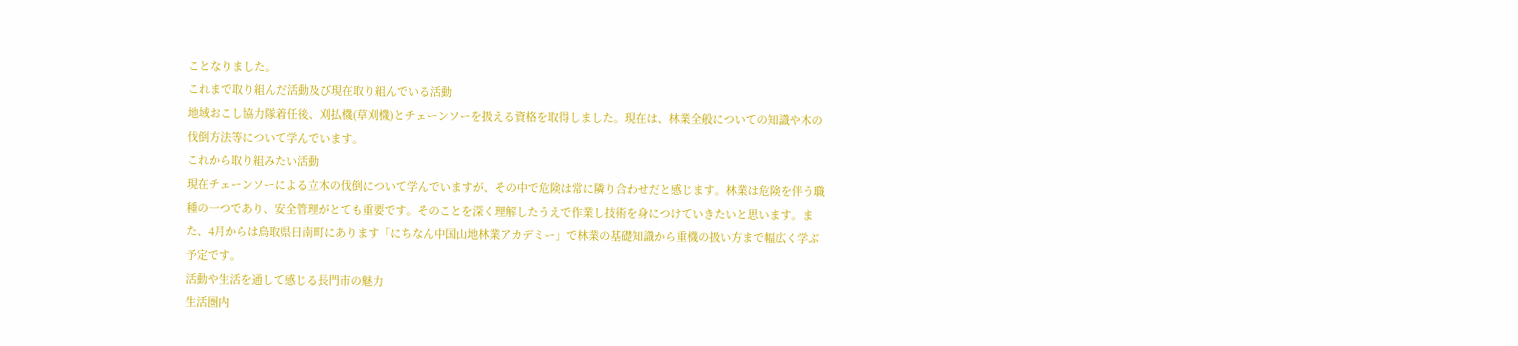ことなりました。
これまで取り組んだ活動及び現在取り組んでいる活動
地域おこし協力隊着任後、刈払機(草刈機)とチェーンソーを扱える資格を取得しました。現在は、林業全般についての知識や木の伐倒方法等について学んでいます。
これから取り組みたい活動
現在チェーンソーによる立木の伐倒について学んでいますが、その中で危険は常に隣り合わせだと感じます。林業は危険を伴う職種の一つであり、安全管理がとても重要です。そのことを深く理解したうえで作業し技術を身につけていきたいと思います。また、4月からは鳥取県日南町にあります「にちなん中国山地林業アカデミー」で林業の基礎知識から重機の扱い方まで幅広く学ぶ予定です。
活動や生活を通して感じる長門市の魅力
生活圏内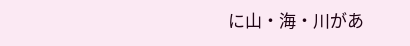に山・海・川があ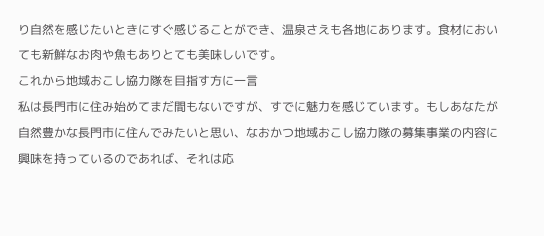り自然を感じたいときにすぐ感じることができ、温泉さえも各地にあります。食材においても新鮮なお肉や魚もありとても美味しいです。
これから地域おこし協力隊を目指す方に一言
私は長門市に住み始めてまだ間もないですが、すでに魅力を感じています。もしあなたが自然豊かな長門市に住んでみたいと思い、なおかつ地域おこし協力隊の募集事業の内容に興味を持っているのであれば、それは応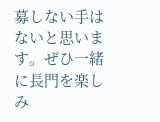募しない手はないと思います。ぜひ一緒に長門を楽しみ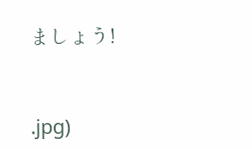ましょう!


.jpg)